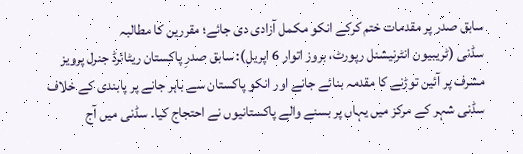سابق صدر پر مقدمات ختم کرکے انکو مکمل آزادی دی جائے؛ مقررین کا مطالبہ
سڈنی (ٹریبیون انٹرنیشنل رپورٹ، بروز اتوار 6 اپریل): سابق صدرِ پاکستان ریٹائرڈ جنرل پرویز مشرف پر آئین توڑنے کا مقدمہ بنائے جانے اور انکو پاکستان سے باہر جانے پر پابندی کے خلاف سڈنی شہر کے مرکز میں یہاں پر بسنے والے پاکستانیوں نے احتجاج کیا۔ سڈنی میں آج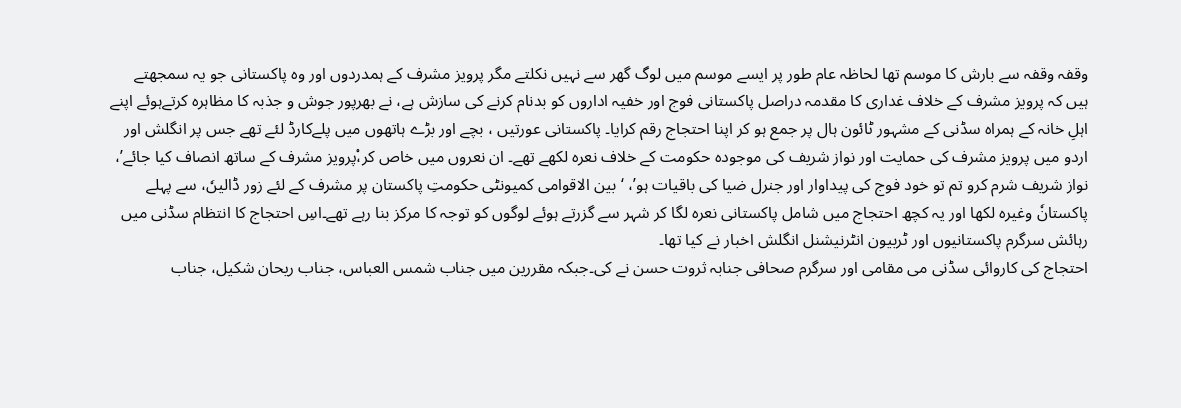وقفہ وقفہ سے بارش کا موسم تھا لحاظہ عام طور پر ایسے موسم میں لوگ گھر سے نہیں نکلتے مگر پرویز مشرف کے ہمدردوں اور وہ پاکستانی جو یہ سمجھتے ہیں کہ پرویز مشرف کے خلاف غداری کا مقدمہ دراصل پاکستانی فوج اور خفیہ اداروں کو بدنام کرنے کی سازش ہے، نے بھرپور جوش و جذبہ کا مظاہرہ کرتےہوئے اپنے اہلِ خانہ کے ہمراہ سڈنی کے مشہور ٹائون ہال پر جمع ہو کر اپنا احتجاج رقم کرایا۔ پاکستانی عورتیں ، بچے اور بڑے ہاتھوں میں پلےکارڈ لئے تھے جس پر انگلش اور اردو میں پرویز مشرف کی حمایت اور نواز شریف کی موجودہ حکومت کے خلاف نعرہ لکھے تھے۔ ان نعروں میں خاص کر،ْپرویز مشرف کے ساتھ انصاف کیا جائے’، نواز شریف شرم کرو تم تو خود فوج کی پیداوار اور جنرل ضیا کی باقیات ہو’، ‘بین الاقوامی کمیونٹی حکومتِ پاکستان پر مشرف کے لئے زور ڈالیںٗ، سے پہلے پاکستانٗ وغیرہ لکھا اور یہ کچھ احتجاج میں شامل پاکستانی نعرہ لگا کر شہر سے گزرتے ہوئے لوگوں کو توجہ کا مرکز بنا رہے تھے۔اسِ احتجاج کا انتظام سڈنی میں رہائش سرگرم پاکستانیوں اور ٹربیون انٹرنیشنل انگلش اخبار نے کیا تھا۔
احتجاج کی کاروائی سڈنی می مقامی اور سرگرم صحافی جنابہ ثروت حسن نے کی۔جبکہ مقررین میں جناب شمس العباس، جناب ریحان شکیل، جناب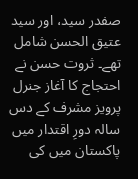صفدر سید، اور سید عتیق الحسن شامل تھے۔ ثروت حسن نے احتجاج کا آغاز جنرل پرویز مشرف کے دس سالہ دورِ اقتدار میں پاکستان میں کی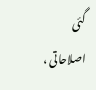گئی اصلاحاتی ،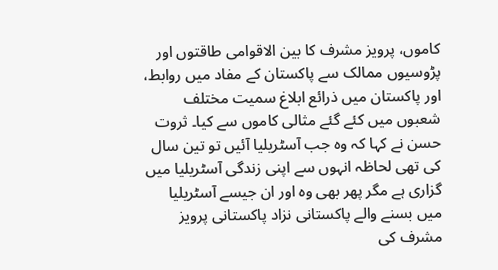کاموں، پرویز مشرف کا بین الاقوامی طاقتوں اور پڑوسیوں ممالک سے پاکستان کے مفاد میں روابط، اور پاکستان میں ذرائع ابلاغ سمیت مختلف شعبوں میں کئے گئے مثالی کاموں سے کیا۔ ثروت حسن نے کہا کہ وہ جب آسٹریلیا آئیں تو تین سال کی تھی لحاظہ انہوں سے اپنی زندگی آسٹریلیا میں گزاری ہے مگر پھر بھی وہ اور ان جیسے آسٹریلیا میں بسنے والے پاکستانی نزاد پاکستانی پرویز مشرف کی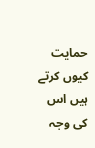حمایت کیوں کرتے ہیں اس کی وجہ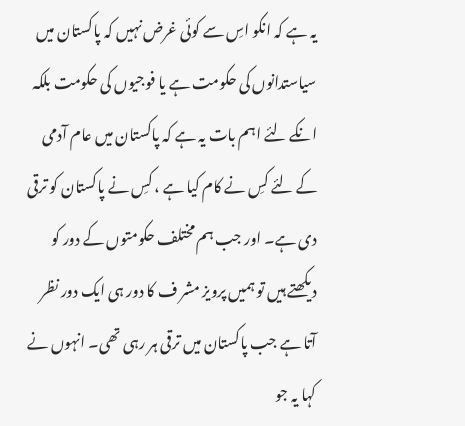یہ ہے کہ انکو اسِ سے کوئی غرض نہیں کہ پاکستان میں سیاستدانوں کی حکومت ہے یا فوجیوں کی حکومت بلکہ انکے لئے اہم بات یہ ہے کہ پاکستان میں عام آدمی کے لئے کسِ نے کام کیا ہے ، کسِ نے پاکستان کو ترقی دی ہے۔ اور جب ہم مختلف حکومتوں کے دور کو دیکھتے ہیں تو ہمیں پرویز مشر ف کا دور ہی ایک دور نظر آتا ہے جب پاکستان میں ترقی ہر رہی تھی۔ انہوں نے کہا یہ جو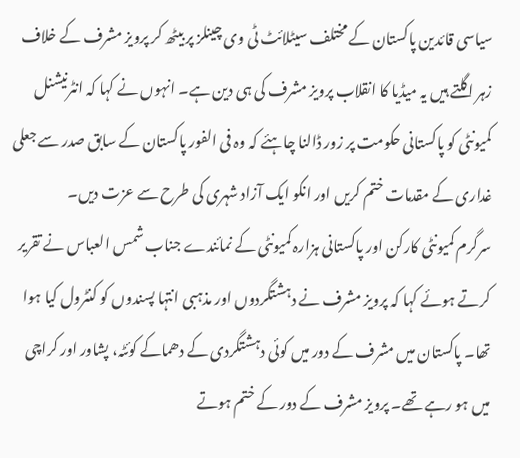سیاسی قائدین پاکستان کے مختلف سیٹلائٹ ٹی وی چینلز پر بیٹھ کر پرویز مشرف کے خلاف زہر اگلتے ہیں یہ میڈیا کا انقلاب پرویز مشرف کی ہی دین ہے۔ انہوں نے کہا کہ انٹرنیشنل کمیونٹی کو پاکستانی حکومت پر زور ڈالنا چاہئے کہ وہ فی الفور پاکستان کے سابق صدر سے جعلی غداری کے مقدمات ختم کریں اور انکو ایک آزاد شہری کی طرح سے عزت دیں۔
سرگرم کمیونٹی کارکن اور پاکستانی ہزارہ کمیونٹی کے نمائندے جناب شمس العباس نے تقریر کرتے ہوئے کہا کہ پرویز مشرف نے دہشتگردوں اور مذہبی انتہا پسندوں کو کنٹرول کیا ہوا تھا۔ پاکستان میں مشرف کے دور میں کوئی دہشتگردی کے دھماکے کوئٹہ، پشاور اور کراچی میں ہو رہے تھے۔ پرویز مشرف کے دور کے ختم ہوتے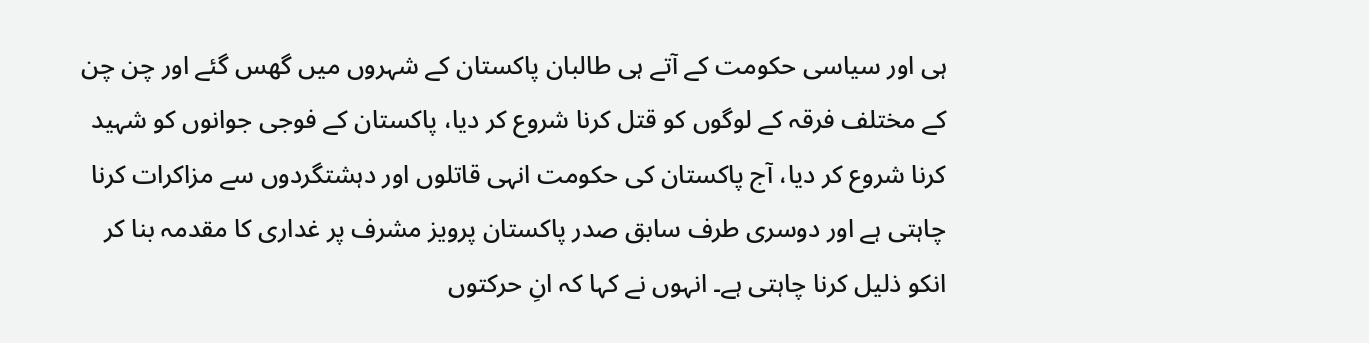ہی اور سیاسی حکومت کے آتے ہی طالبان پاکستان کے شہروں میں گھس گئے اور چن چن کے مختلف فرقہ کے لوگوں کو قتل کرنا شروع کر دیا، پاکستان کے فوجی جوانوں کو شہید کرنا شروع کر دیا، آج پاکستان کی حکومت انہی قاتلوں اور دہشتگردوں سے مزاکرات کرنا چاہتی ہے اور دوسری طرف سابق صدر پاکستان پرویز مشرف پر غداری کا مقدمہ بنا کر انکو ذلیل کرنا چاہتی ہے۔ انہوں نے کہا کہ انِ حرکتوں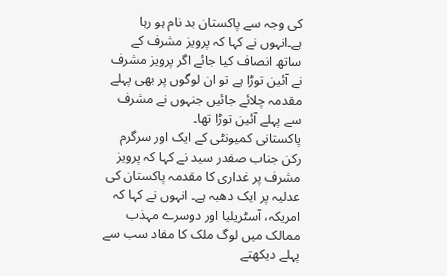کی وجہ سے پاکستان بد نام ہو رہا ہے۔انہوں نے کہا کہ پرویز مشرف کے ساتھ انصاف کیا جائے اگر پرویز مشرف نے آئین توڑا ہے تو ان لوگوں پر بھی پہلے مقدمہ چلائے جائیں جنہوں نے مشرف سے پہلے آئین توڑا تھا۔
پاکستانی کمیونٹی کے ایک اور سرگرم رکن جناب صفدر سید نے کہا کہ پرویز مشرف پر غداری کا مقدمہ پاکستان کی عدلیہ پر ایک دھبہ ہے۔ انہوں نے کہا کہ امریکہ، آسٹریلیا اور دوسرے مہذب ممالک میں لوگ ملک کا مفاد سب سے پہلے دیکھتے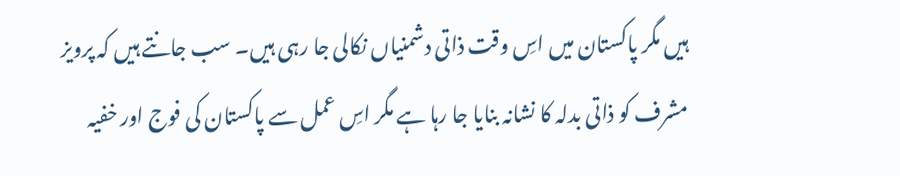ہیں مگر پاکستان میں اسِ وقت ذاتی دشمنیاں نکالی جا رہی ہیں۔ سب جانتے ہیں کہ پرویز مشرف کو ذاتی بدلہ کا نشانہ بنایا جا رہا ہے مگر اسِ عمل سے پاکستان کی فوج اور خفیہ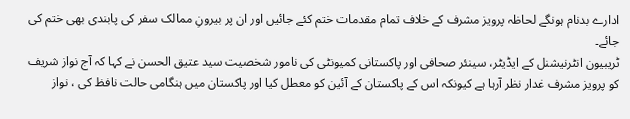ادارے بدنام ہونگے لحاظہ پرویز مشرف کے خلاف تمام مقدمات ختم کئے جائیں اور ان پر بیرونِ ممالک سفر کی پابندی بھی ختم کی جائے۔
ٹریبیون انٹرنیشنل کے ایڈیٹر، سینئر صحافی اور پاکستانی کمیونٹی کی نامور شخصیت سید عتیق الحسن نے کہا کہ آج نواز شریف کو پرویز مشرف غدار نظر آرہا ہے کیونکہ اس کے پاکستان کے آئین کو معطل کیا اور پاکستان میں ہنگامی حالت نافظ کی ، نواز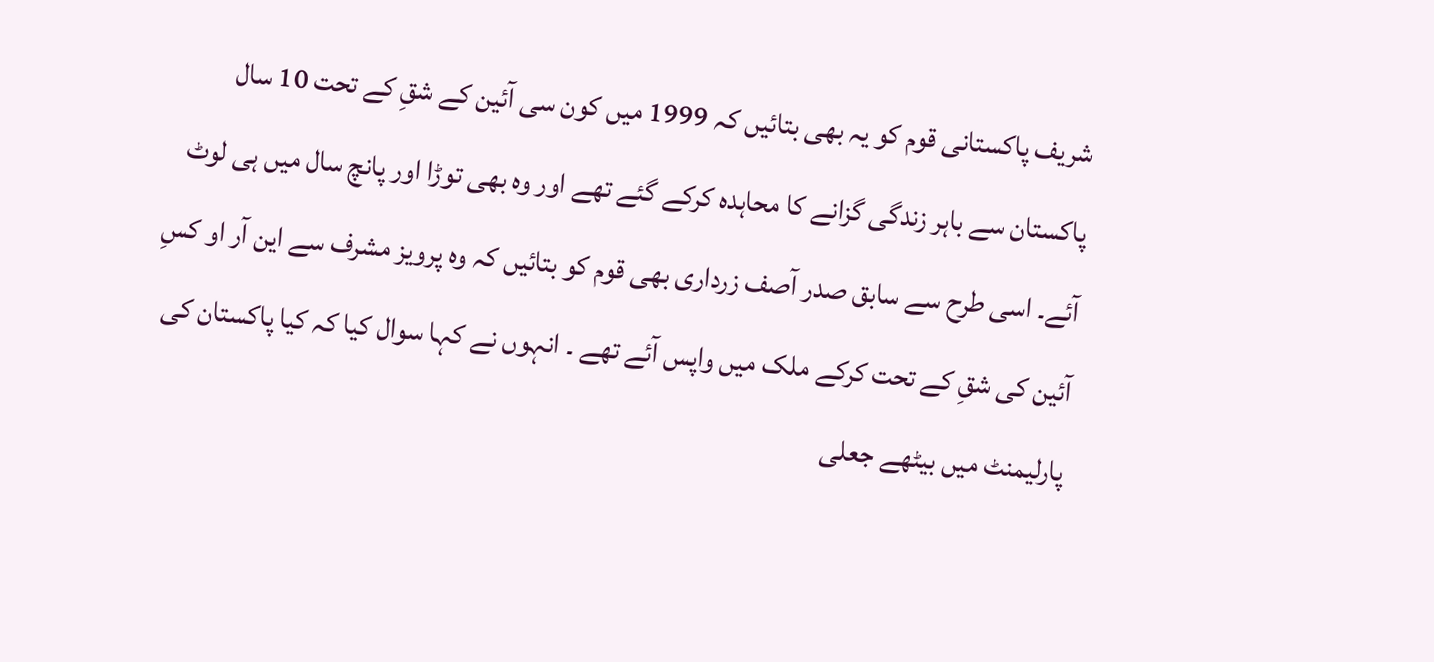شریف پاکستانی قوم کو یہ بھی بتائیں کہ 1999 میں کون سی آئین کے شقِ کے تحت 10 سال پاکستان سے باہر زندگی گزانے کا محاہدہ کرکے گئے تھے اور وہ بھی توڑا اور پانچ سال میں ہی لوٹ آئے۔ اسی طرح سے سابق صدر آصف زرداری بھی قوم کو بتائیں کہ وہ پرویز مشرف سے این آر او کسِ آئین کی شقِ کے تحت کرکے ملک میں واپس آئے تھے ۔ انہوں نے کہا سوال کیا کہ کیا پاکستان کی پارلیمنٹ میں بیٹھے جعلی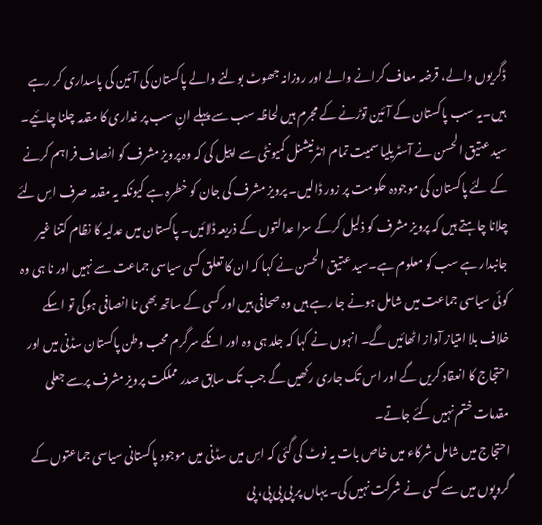ڈگریوں والے، قرضہ معاف کرانے والے اور روزانہ جھوٹ بولنے والے پاکستان کی آئین کی پاسداری کر رہے ہیں۔یہ سب پاکستان کے آئین توڑنے کے مجرم ہیں لحاظہ سب سے پہلے انِ سب پر غداری کا مقدمہ چلنا چائیے۔
سید عتیق الحسن نے آسٹریلیا سمیت تمام انٹرنیشنل کمیونٹی سے اپیل کی کہ وہ پرویز مشرف کو انصاف فراہم کرنے کے لئے پاکستان کی موجودہ حکومت پر زور ڈالیں۔ پرویز مشرف کی جان کو خطرہ ہے کیونکہ یہ مقدمہ صرف اسِ لئے چلانا چاہتے ہیں کہ پرویز مشرف کو ذلیل کرکے سزا عدالتوں کے ذریعہ ڈلائیں۔ پاکستان میں عدلیہ کا نظام کتنا غیر جانبدار ہے سب کو معلوم ہے۔سید عتیق الحسن نے کہا کہ ان کا تعلق کسی سیاسی جماعت سے نہیں اور نا ہی وہ کوئی سیاسی جماعت میں شامل ہونے جا رہے ہیں وہ صحافی ہیں اور کسی کے ساتھ بھی نا انصافی ہوگی تو اسکے خلاف بلا امتیاز آواز اٹھائیں گے۔ انہوں نے کہا کہ جلد ہی وہ اور انکے سرگرم محب وطن پاکستان سڈنی میں اور احتجاج کا انعقاد کریں گے اور اس تک جاری رکھیں گے جب تک سابق صدر مملکت پرویز مشرف پرسے جعلی مقدمات ختم نہیں کئے جاتے۔
احتجاج میں شامل شرکاء میں خاص بات یہ نوٹ کی گئی کہ اسِ میں سڈنی میں موجود پاکستانی سیاسی جماعتوں کے گروپوں میں سے کسی نے شرکت نہیں کی۔ یہاں پر پی پی پی، پی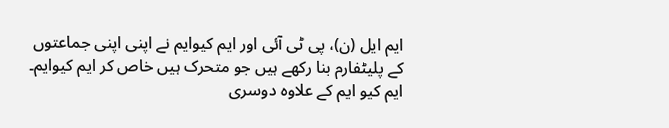ایم ایل (ن)، پی ٹی آئی اور ایم کیوایم نے اپنی اپنی جماعتوں کے پلیٹفارم بنا رکھے ہیں جو متحرک ہیں خاص کر ایم کیوایم۔ ایم کیو ایم کے علاوہ دوسری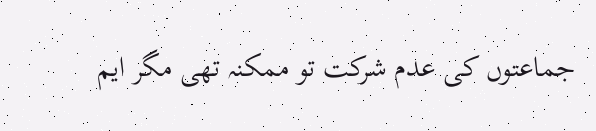جماعتوں کی عدم شرکت تو ممکنہ تھی مگر ایم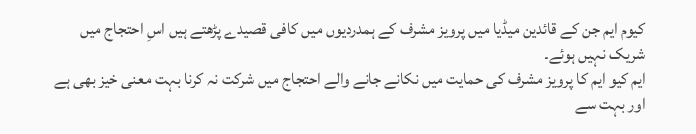کیوم ایم جن کے قائدین میڈیا میں پرویز مشرف کے ہمدردیوں میں کافی قصیدے پڑھتے ہیں اسِ احتجاج میں شریک نہیں ہوئے۔
ایم کیو ایم کا پرویز مشرف کی حمایت میں نکانے جانے والے احتجاج میں شرکت نہ کرنا بہت معنی خیز بھی ہے اور بہت سے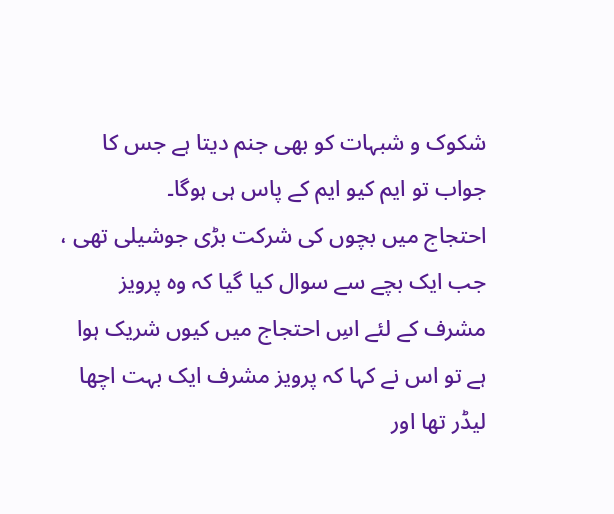شکوک و شبہات کو بھی جنم دیتا ہے جس کا جواب تو ایم کیو ایم کے پاس ہی ہوگا۔
احتجاج میں بچوں کی شرکت بڑی جوشیلی تھی ، جب ایک بچے سے سوال کیا گیا کہ وہ پرویز مشرف کے لئے اسِ احتجاج میں کیوں شریک ہوا ہے تو اس نے کہا کہ پرویز مشرف ایک بہت اچھا لیڈر تھا اور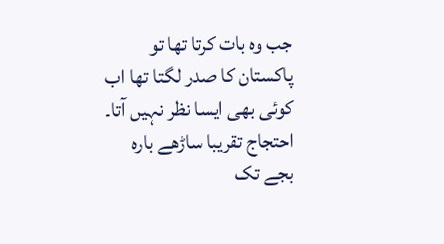جب وہ بات کرتا تھا تو پاکستان کا صدر لگتا تھا اب کوئی بھی ایسا نظر نہیں آتا۔ احتجاج تقریبا ساڑھے بارہ بجے تک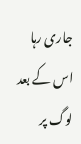جاری رہا اس کے بعد لوگ پر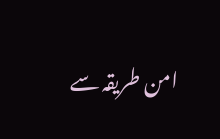امن طریقہ سے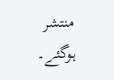منتشر ہوگئے۔